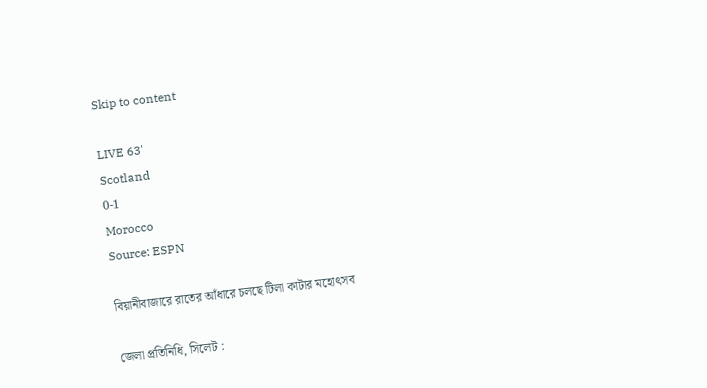Skip to content

LIVE 63'
Scotland
0-1
Morocco
Source: ESPN

বিয়ানীবাজারে রাতের আঁধারে চলছে টিলা কাটার মহোৎসব

জেলা প্রতিনিধি, সিলেট :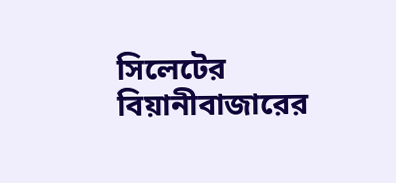সিলেটের বিয়ানীবাজারের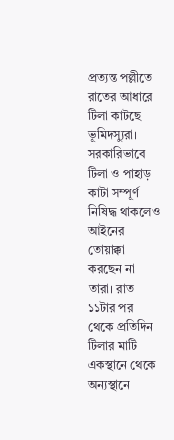প্রত্যন্ত পল্লীতে রাতের আধারে টিলা কাটছে ভূমিদস্যুরা। সরকারিভাবে টিলা ও পাহাড় কাটা সম্পূর্ণ নিষিদ্ধ থাকলেও আইনের তোয়াক্কা করছেন না তারা। রাত ১১টার পর থেকে প্রতিদিন টিলার মাটি একস্থানে থেকে অন্যস্থানে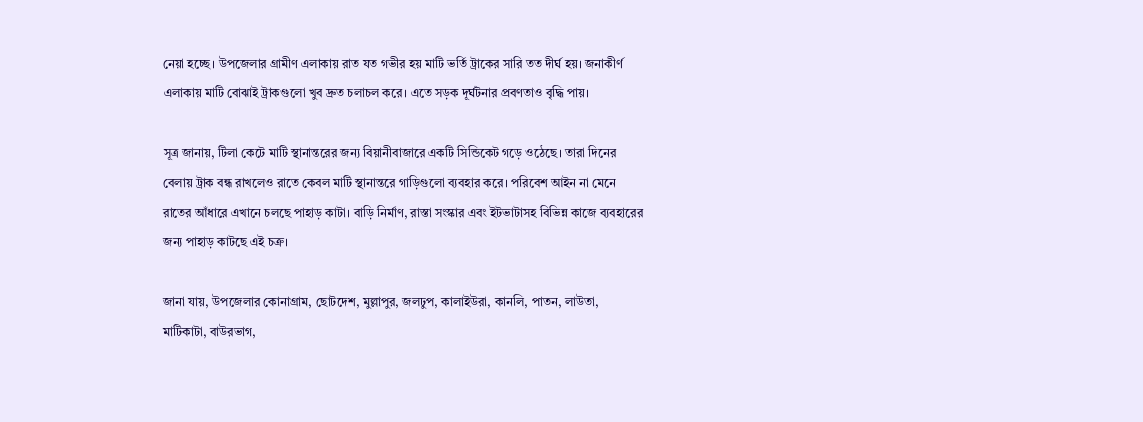নেয়া হচ্ছে। উপজেলার গ্রামীণ এলাকায় রাত যত গভীর হয় মাটি ভর্তি ট্রাকের সারি তত দীর্ঘ হয়। জনাকীর্ণ এলাকায় মাটি বোঝাই ট্রাকগুলো খুব দ্রুত চলাচল করে। এতে সড়ক দূর্ঘটনার প্রবণতাও বৃদ্ধি পায়।

সূত্র জানায়, টিলা কেটে মাটি স্থানান্তরের জন্য বিয়ানীবাজারে একটি সিন্ডিকেট গড়ে ওঠেছে। তারা দিনের বেলায় ট্রাক বন্ধ রাখলেও রাতে কেবল মাটি স্থানান্তরে গাড়িগুলো ব্যবহার করে। পরিবেশ আইন না মেনে রাতের আঁধারে এখানে চলছে পাহাড় কাটা। বাড়ি নির্মাণ, রাস্তা সংস্কার এবং ইটভাটাসহ বিভিন্ন কাজে ব্যবহারের জন্য পাহাড় কাটছে এই চক্র।

জানা যায়, উপজেলার কোনাগ্রাম, ছোটদেশ, মুল্লাপুর, জলঢুপ, কালাইউরা, কানলি, পাতন, লাউতা, মাটিকাটা, বাউরভাগ,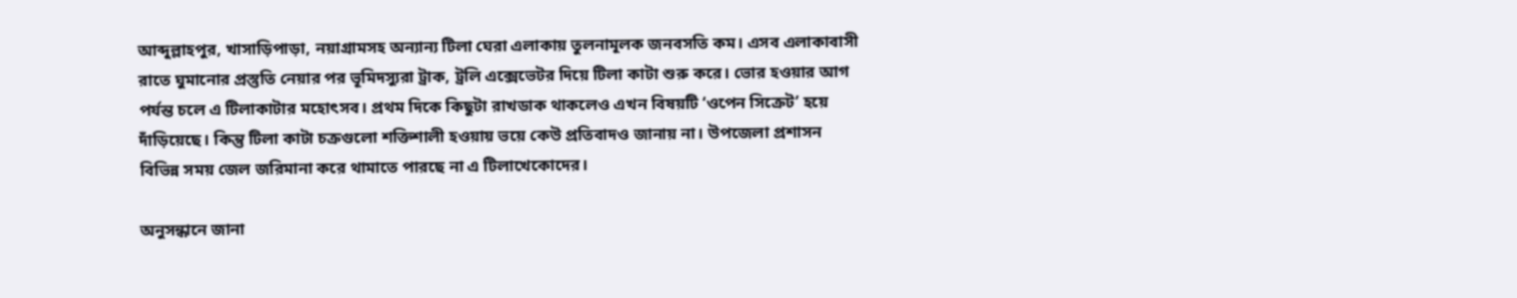আব্দুল্লাহপুর, খাসাড়িপাড়া, নয়াগ্রামসহ অন্যান্য টিলা ঘেরা এলাকায় তুলনামূলক জনবসতি কম। এসব এলাকাবাসী রাতে ঘুমানোর প্রস্তুতি নেয়ার পর ভূমিদস্যুরা ট্রাক, ট্রলি এক্সেভেটর দিয়ে টিলা কাটা শুরু করে। ভোর হওয়ার আগ পর্যন্ত চলে এ টিলাকাটার মহোৎসব। প্রথম দিকে কিছুটা রাখডাক থাকলেও এখন বিষয়টি ‘ওপেন সিক্রেট’ হয়ে দাঁড়িয়েছে। কিন্তু টিলা কাটা চক্রগুলো শক্তিশালী হওয়ায় ভয়ে কেউ প্রতিবাদও জানায় না। উপজেলা প্রশাসন বিভিন্ন সময় জেল জরিমানা করে থামাতে পারছে না এ টিলাখেকোদের।

অনুসন্ধানে জানা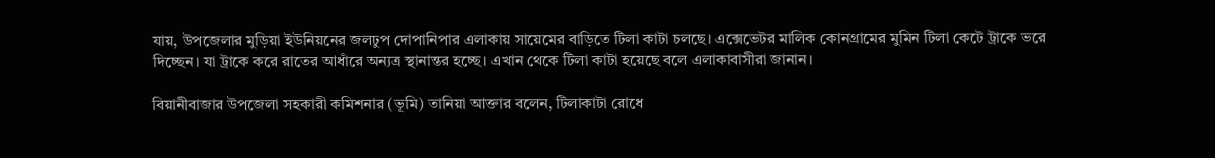যায়, উপজেলার মুড়িয়া ইউনিয়নের জলঢুপ দোপানিপার এলাকায় সায়েমের বাড়িতে টিলা কাটা চলছে। এক্সেভেটর মালিক কোনগ্রামের মুমিন টিলা কেটে ট্রাকে ভরে দিচ্ছেন। যা ট্রাকে করে রাতের আধাঁরে অন্যত্র স্থানান্তর হচ্ছে। এখান থেকে টিলা কাটা হয়েছে বলে এলাকাবাসীরা জানান।

বিয়ানীবাজার উপজেলা সহকারী কমিশনার (ভূমি) তানিয়া আক্তার বলেন, টিলাকাটা রোধে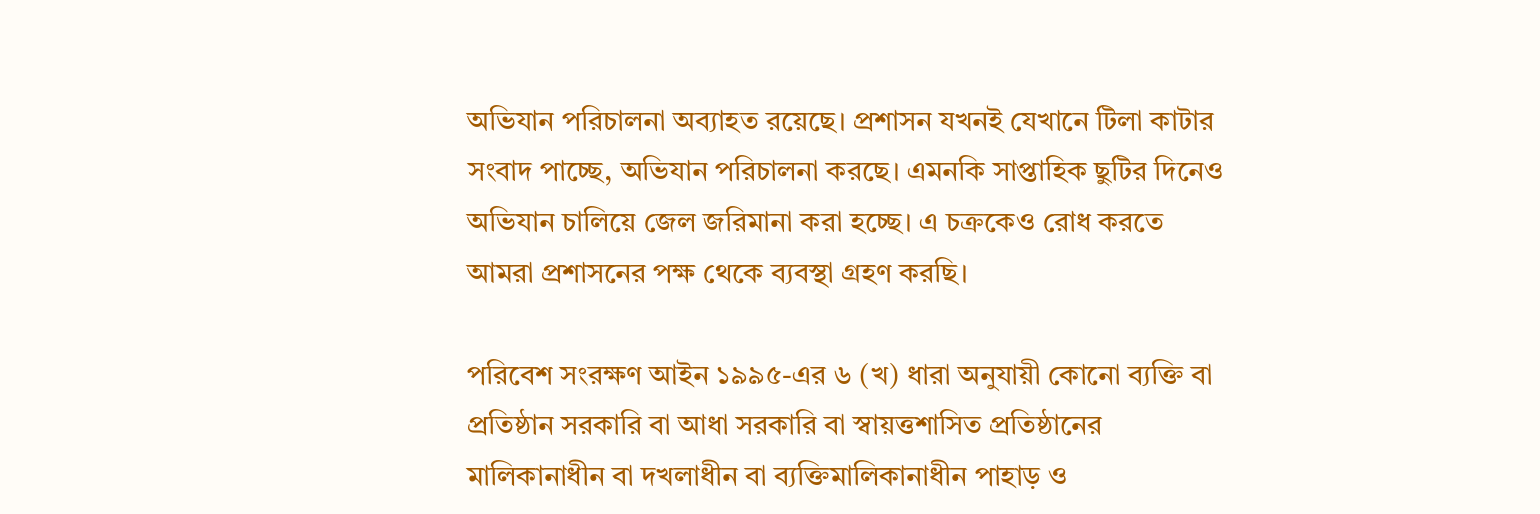অভিযান পরিচালনা অব্যাহত রয়েছে। প্রশাসন যখনই যেখানে টিলা কাটার সংবাদ পাচ্ছে, অভিযান পরিচালনা করছে। এমনকি সাপ্তাহিক ছুটির দিনেও অভিযান চালিয়ে জেল জরিমানা করা হচ্ছে। এ চক্রকেও রোধ করতে আমরা প্রশাসনের পক্ষ থেকে ব্যবস্থা গ্রহণ করছি।

পরিবেশ সংরক্ষণ আইন ১৯৯৫-এর ৬ (খ) ধারা অনুযায়ী কোনো ব্যক্তি বা প্রতিষ্ঠান সরকারি বা আধা সরকারি বা স্বায়ত্তশাসিত প্রতিষ্ঠানের মালিকানাধীন বা দখলাধীন বা ব্যক্তিমালিকানাধীন পাহাড় ও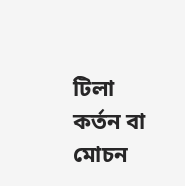টিলা কর্তন বা মোচন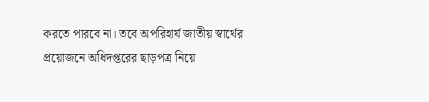করতে পারবে না। তবে অপরিহার্য জাতীয় স্বার্থের প্রয়োজনে অধিদপ্তরের ছাড়পত্র নিয়ে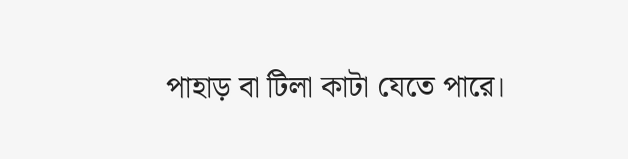পাহাড় বা টিলা কাটা যেতে পারে।